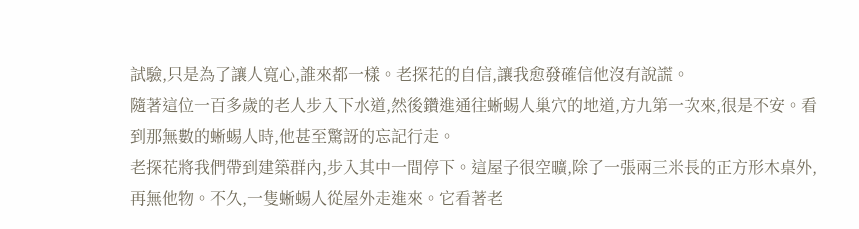試驗,只是為了讓人寬心,誰來都一樣。老探花的自信,讓我愈發確信他沒有說謊。
隨著這位一百多歲的老人步入下水道,然後鑽進通往蜥蜴人巢穴的地道,方九第一次來,很是不安。看到那無數的蜥蜴人時,他甚至驚訝的忘記行走。
老探花將我們帶到建築群內,步入其中一間停下。這屋子很空曠,除了一張兩三米長的正方形木桌外,再無他物。不久,一隻蜥蜴人從屋外走進來。它看著老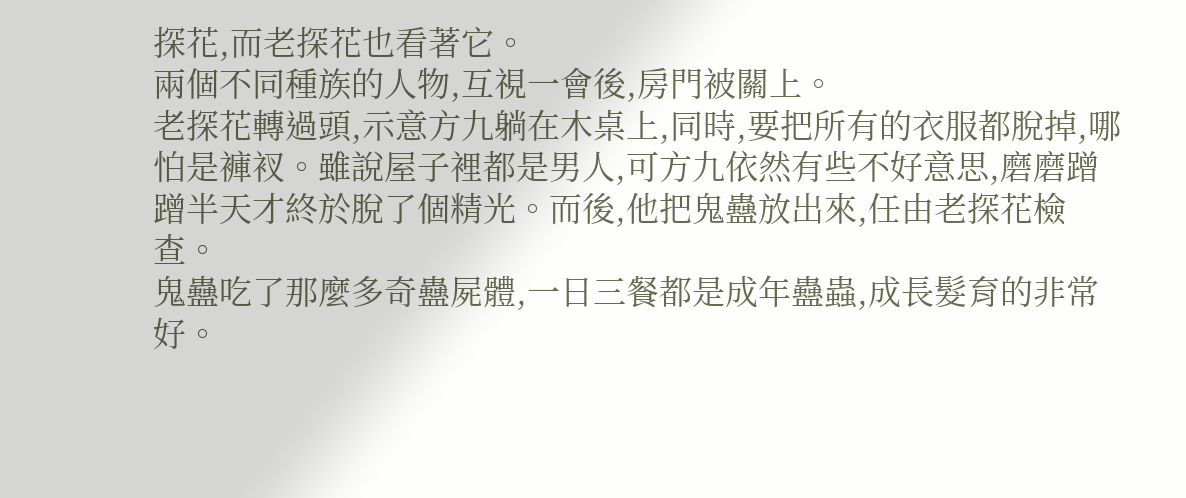探花,而老探花也看著它。
兩個不同種族的人物,互視一會後,房門被關上。
老探花轉過頭,示意方九躺在木桌上,同時,要把所有的衣服都脫掉,哪怕是褲衩。雖說屋子裡都是男人,可方九依然有些不好意思,磨磨蹭蹭半天才終於脫了個精光。而後,他把鬼蠱放出來,任由老探花檢查。
鬼蠱吃了那麼多奇蠱屍體,一日三餐都是成年蠱蟲,成長髮育的非常好。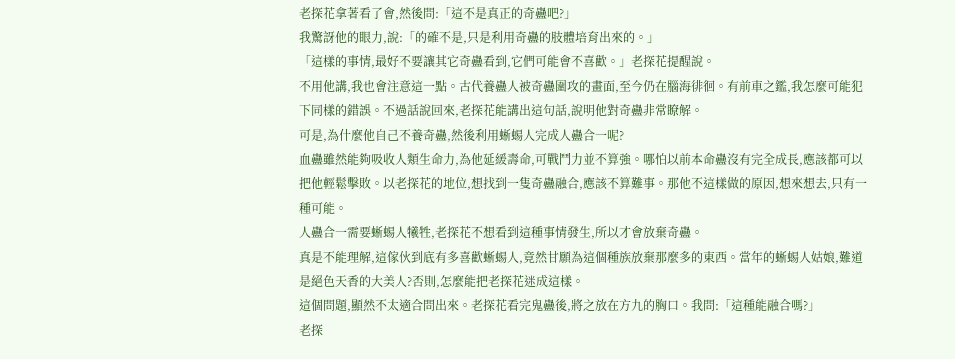老探花拿著看了會,然後問:「這不是真正的奇蠱吧?」
我驚訝他的眼力,說:「的確不是,只是利用奇蠱的肢體培育出來的。」
「這樣的事情,最好不要讓其它奇蠱看到,它們可能會不喜歡。」老探花提醒說。
不用他講,我也會注意這一點。古代養蠱人被奇蠱圍攻的畫面,至今仍在腦海徘徊。有前車之鑑,我怎麼可能犯下同樣的錯誤。不過話說回來,老探花能講出這句話,說明他對奇蠱非常瞭解。
可是,為什麼他自己不養奇蠱,然後利用蜥蜴人完成人蠱合一呢?
血蠱雖然能夠吸收人類生命力,為他延緩壽命,可戰鬥力並不算強。哪怕以前本命蠱沒有完全成長,應該都可以把他輕鬆擊敗。以老探花的地位,想找到一隻奇蠱融合,應該不算難事。那他不這樣做的原因,想來想去,只有一種可能。
人蠱合一需要蜥蜴人犧牲,老探花不想看到這種事情發生,所以才會放棄奇蠱。
真是不能理解,這傢伙到底有多喜歡蜥蜴人,竟然甘願為這個種族放棄那麼多的東西。當年的蜥蜴人姑娘,難道是絕色天香的大美人?否則,怎麼能把老探花迷成這樣。
這個問題,顯然不太適合問出來。老探花看完鬼蠱後,將之放在方九的胸口。我問:「這種能融合嗎?」
老探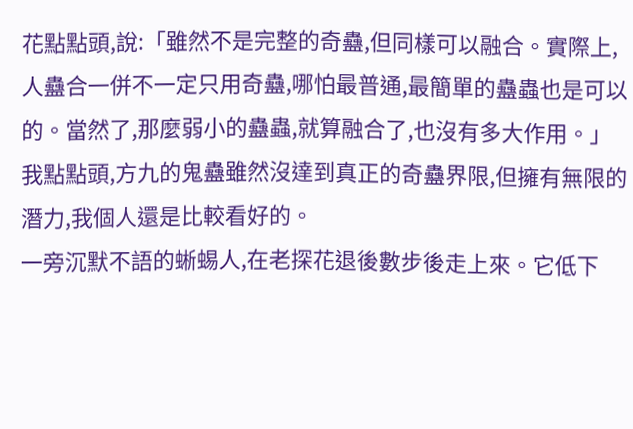花點點頭,說:「雖然不是完整的奇蠱,但同樣可以融合。實際上,人蠱合一併不一定只用奇蠱,哪怕最普通,最簡單的蠱蟲也是可以的。當然了,那麼弱小的蠱蟲,就算融合了,也沒有多大作用。」
我點點頭,方九的鬼蠱雖然沒達到真正的奇蠱界限,但擁有無限的潛力,我個人還是比較看好的。
一旁沉默不語的蜥蜴人,在老探花退後數步後走上來。它低下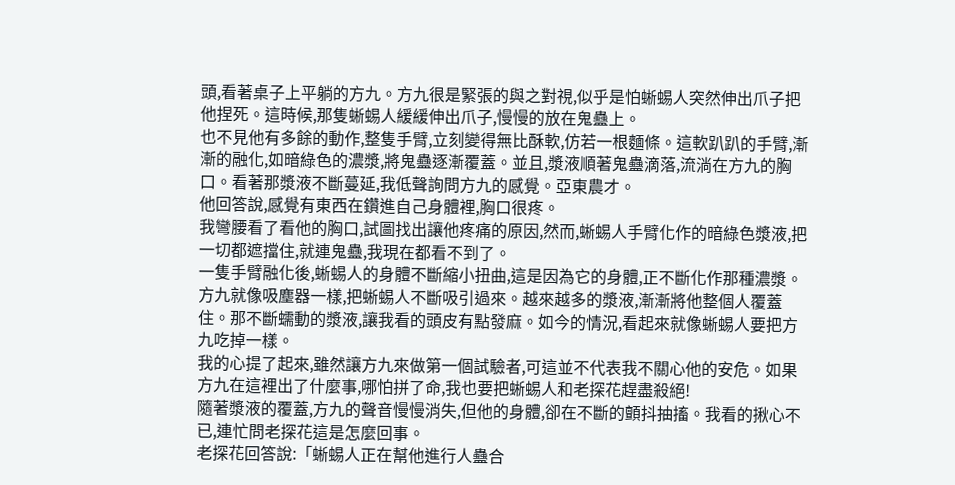頭,看著桌子上平躺的方九。方九很是緊張的與之對視,似乎是怕蜥蜴人突然伸出爪子把他捏死。這時候,那隻蜥蜴人緩緩伸出爪子,慢慢的放在鬼蠱上。
也不見他有多餘的動作,整隻手臂,立刻變得無比酥軟,仿若一根麵條。這軟趴趴的手臂,漸漸的融化,如暗綠色的濃漿,將鬼蠱逐漸覆蓋。並且,漿液順著鬼蠱滴落,流淌在方九的胸口。看著那漿液不斷蔓延,我低聲詢問方九的感覺。亞東農才。
他回答說,感覺有東西在鑽進自己身體裡,胸口很疼。
我彎腰看了看他的胸口,試圖找出讓他疼痛的原因,然而,蜥蜴人手臂化作的暗綠色漿液,把一切都遮擋住,就連鬼蠱,我現在都看不到了。
一隻手臂融化後,蜥蜴人的身體不斷縮小扭曲,這是因為它的身體,正不斷化作那種濃漿。方九就像吸塵器一樣,把蜥蜴人不斷吸引過來。越來越多的漿液,漸漸將他整個人覆蓋住。那不斷蠕動的漿液,讓我看的頭皮有點發麻。如今的情況,看起來就像蜥蜴人要把方九吃掉一樣。
我的心提了起來,雖然讓方九來做第一個試驗者,可這並不代表我不關心他的安危。如果方九在這裡出了什麼事,哪怕拼了命,我也要把蜥蜴人和老探花趕盡殺絕!
隨著漿液的覆蓋,方九的聲音慢慢消失,但他的身體,卻在不斷的顫抖抽搐。我看的揪心不已,連忙問老探花這是怎麼回事。
老探花回答說:「蜥蜴人正在幫他進行人蠱合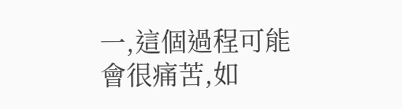一,這個過程可能會很痛苦,如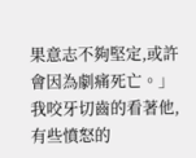果意志不夠堅定,或許會因為劇痛死亡。」
我咬牙切齒的看著他,有些憤怒的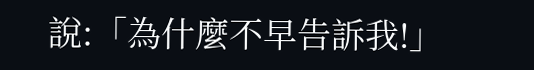說:「為什麼不早告訴我!」